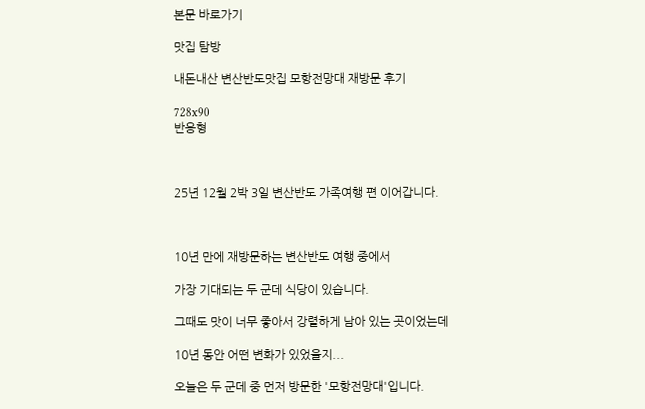본문 바로가기

맛집 탐방

내돈내산 변산반도맛집 모항전망대 재방문 후기

728x90
반응형



25년 12월 2박 3일 변산반도 가족여행 편 이어갑니다.



10년 만에 재방문하는 변산반도 여행 중에서

가장 기대되는 두 군데 식당이 있습니다.

그때도 맛이 너무 좋아서 강렬하게 남아 있는 곳이었는데

10년 동안 어떤 변화가 있었을지...

오늘은 두 군데 중 먼저 방문한 '모항전망대'입니다.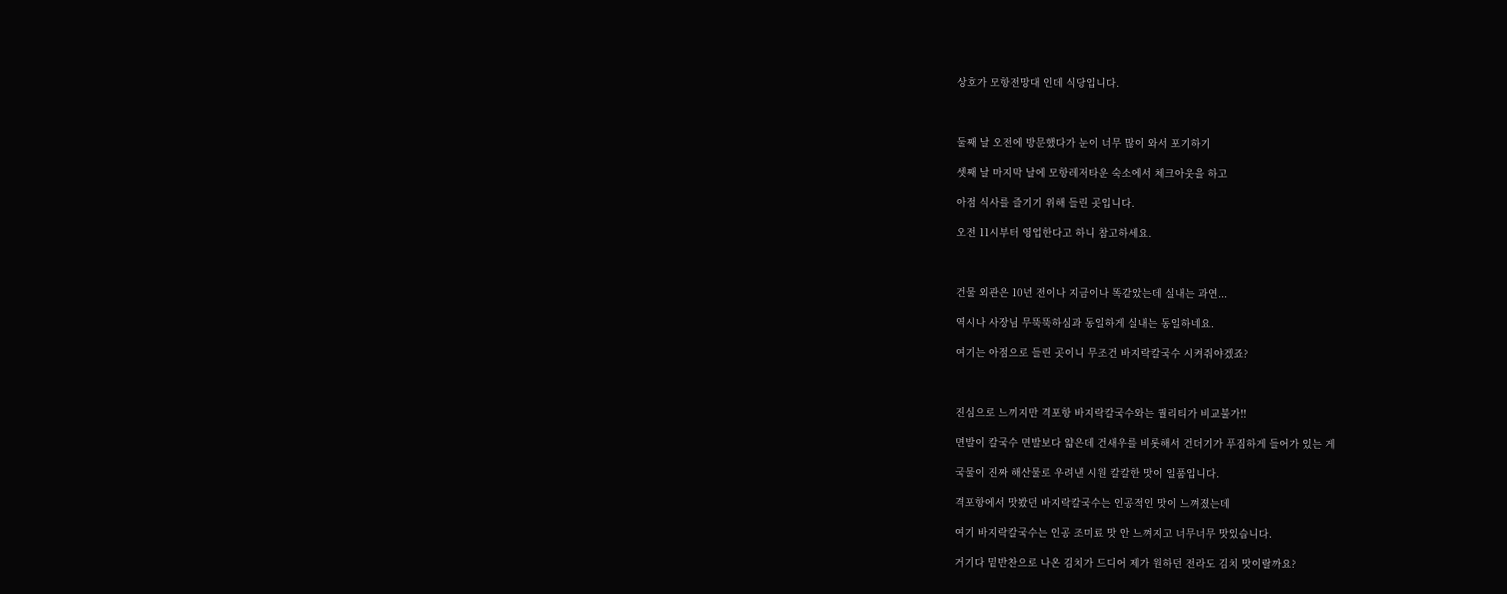상호가 모항전망대 인데 식당입니다.



둘째 날 오전에 방문했다가 눈이 너무 많이 와서 포기하기

셋째 날 마지막 날에 모항레저타운 숙소에서 체크아웃을 하고

아점 식사를 즐기기 위해 들린 곳입니다.

오전 11시부터 영업한다고 하니 참고하세요.



건물 외관은 10년 전이나 지금이나 똑같았는데 실내는 과연...

역시나 사장님 무뚝뚝하심과 동일하게 실내는 동일하네요.

여기는 아점으로 들린 곳이니 무조건 바지락칼국수 시켜줘야겠죠?



진심으로 느끼지만 격포항 바지락칼국수와는 퀄리티가 비교불가!!

면발이 칼국수 면발보다 얇은데 건새우를 비롯해서 건더기가 푸짐하게 들어가 있는 게

국물이 진짜 해산물로 우려낸 시원 칼칼한 맛이 일품입니다.

격포항에서 맛봤던 바지락칼국수는 인공적인 맛이 느껴졌는데

여기 바지락칼국수는 인공 조미료 맛 안 느껴지고 너무너무 맛있습니다.

거기다 밑반찬으로 나온 김치가 드디어 제가 원하던 전라도 김치 맛이랄까요?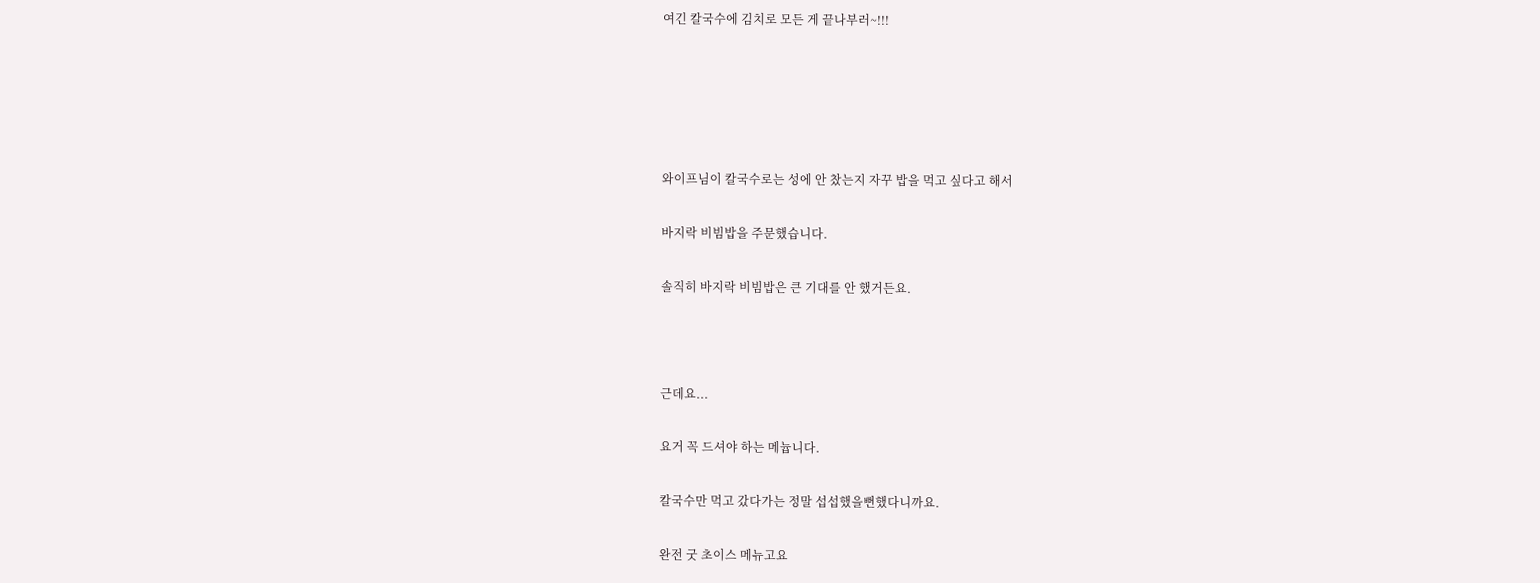여긴 칼국수에 김치로 모든 게 끝나부러~!!!





와이프님이 칼국수로는 성에 안 찼는지 자꾸 밥을 먹고 싶다고 해서

바지락 비빔밥을 주문했습니다.

솔직히 바지락 비빔밥은 큰 기대를 안 했거든요.



근데요...

요거 꼭 드셔야 하는 메늅니다.

칼국수만 먹고 갔다가는 정말 섭섭했을뻔했다니까요.

완전 굿 초이스 메뉴고요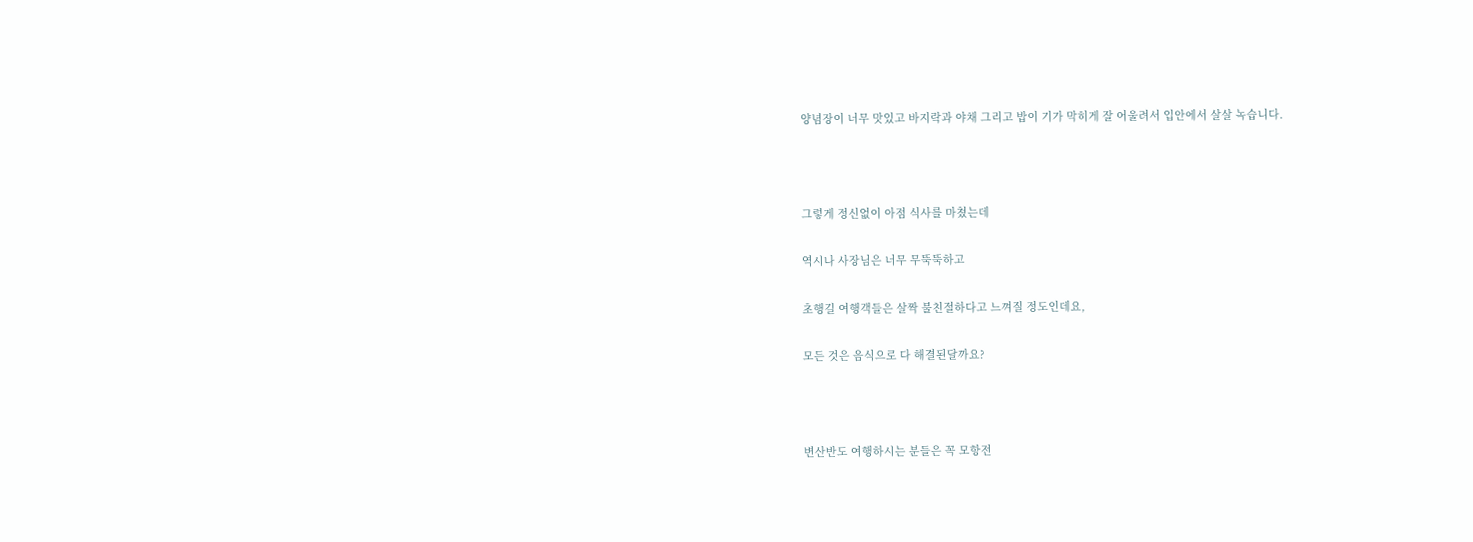양념장이 너무 맛있고 바지락과 야채 그리고 밥이 기가 막히게 잘 어울려서 입안에서 살살 녹습니다.



그렇게 정신없이 아점 식사를 마쳤는데

역시나 사장님은 너무 무뚝뚝하고

초행길 여행객들은 살짝 불친절하다고 느껴질 정도인데요,

모든 것은 음식으로 다 해결된달까요?



변산반도 여행하시는 분들은 꼭 모항전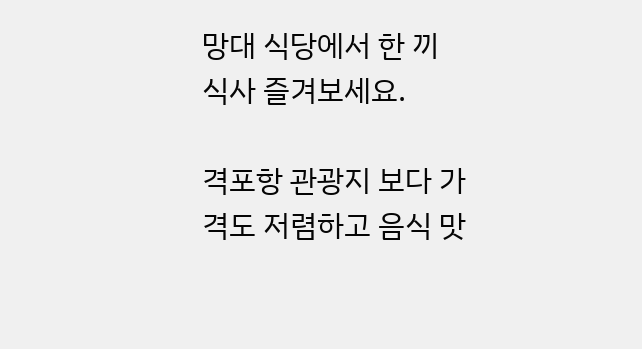망대 식당에서 한 끼 식사 즐겨보세요.

격포항 관광지 보다 가격도 저렴하고 음식 맛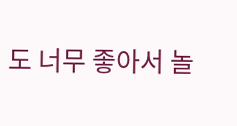도 너무 좋아서 놀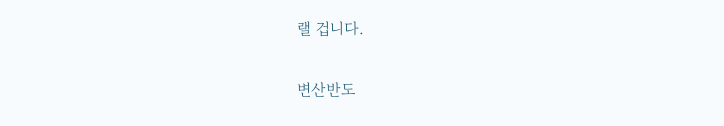랠 겁니다.

변산반도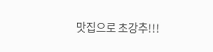맛집으로 초강추!!!